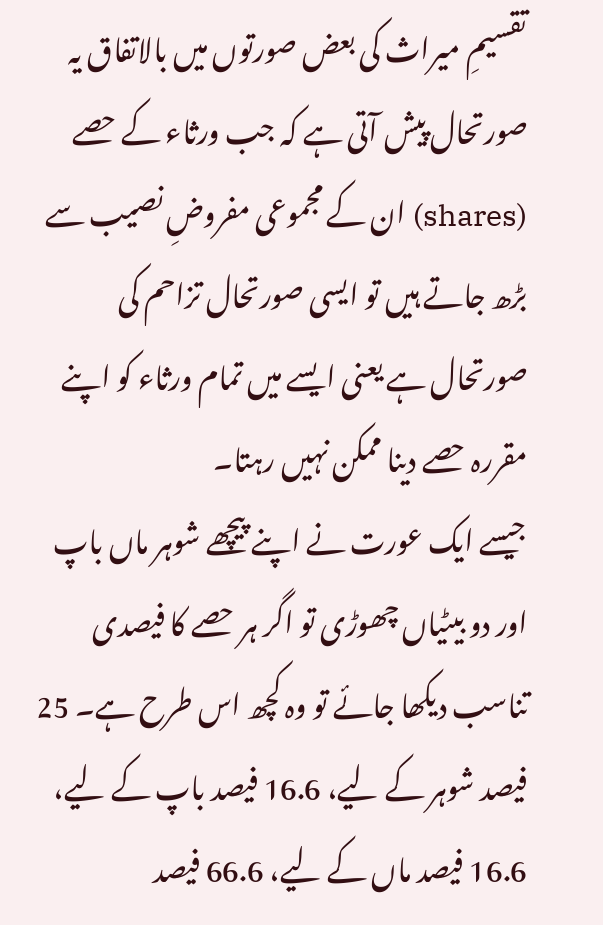تقسیمِ میراث کی بعض صورتوں میں بالاتفاق یہ صورتحال پیش آتی ہے کہ جب ورثاء کے حصے (shares) ان کے مجموعی مفروضِ نصیب سے بڑھ جاتے ہیں تو ایسی صورتحال تزاحم کی صورتحال ہے يعنی ایسے میں تمام ورثاء کو اپنے مقررہ حصے دینا ممکن نہیں رہتا۔
جیسے ایک عورت نے اپنے پیچھے شوہر ماں باپ اور دو بیٹیاں چھوڑی تو اگر ہر حصے کا فیصدی تناسب دیکھا جائے تو وہ کچھ اس طرح ہے۔ 25 فیصد شوہر کے لیے، 16.6 فیصد باپ کے لیے، 16.6 فیصد ماں کے لیے، 66.6 فیصد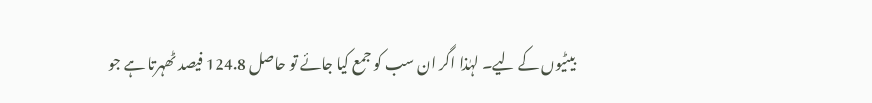بیٹیوں کے لیے۔ لہٰذا اگر ان سب کو جمع کیا جائے تو حاصل 124.8 فیصد ٹھہرتا ہے جو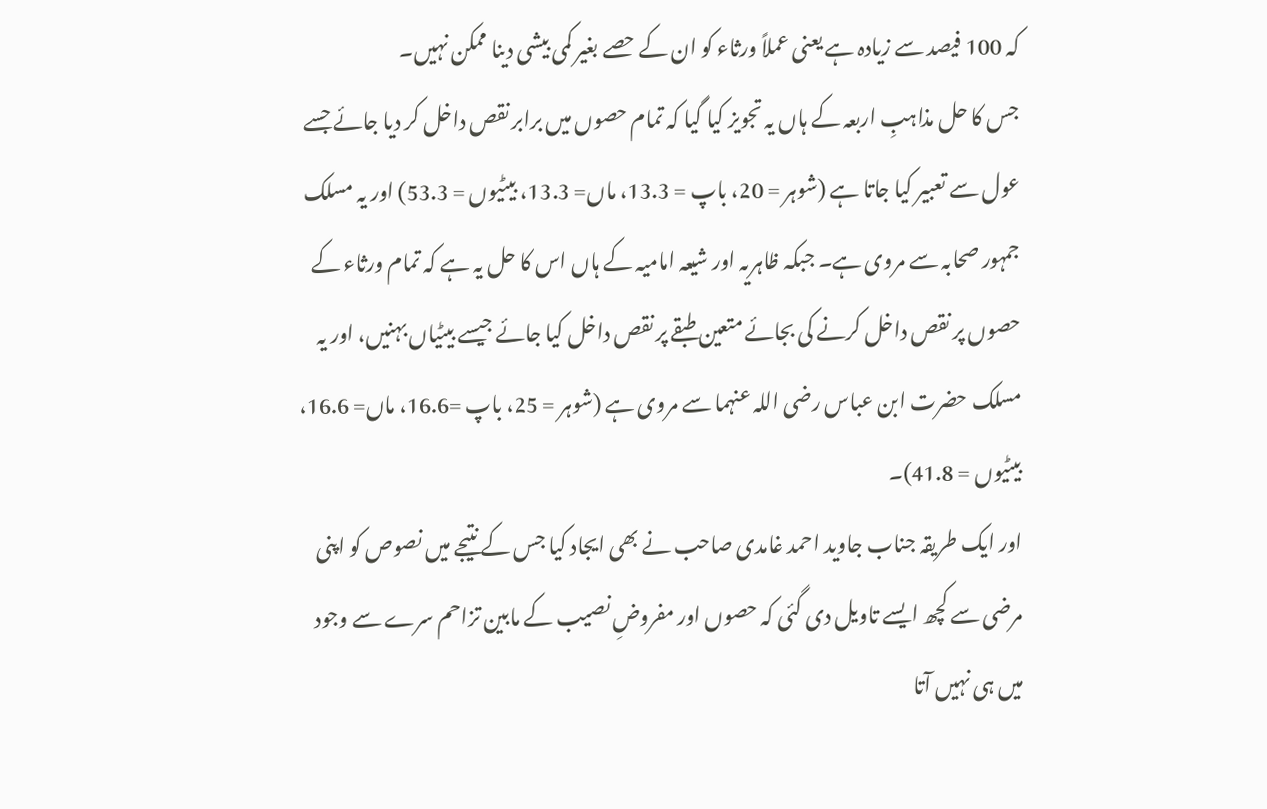کہ 100 فیصد سے زیادہ ہے یعنی عملاً ورثاء کو ان کے حصے بغیر کمی بیشی دینا ممکن نہیں۔
جس کا حل مذاہبِ اربعہ کے ہاں یہ تجویز کیا گیا کہ تمام حصوں میں برابر نقص داخل کر دیا جائے جسے عول سے تعبیر کیا جاتا ہے (شوہر = 20، باپ = 13.3، ماں= 13.3، بیٹیوں = 53.3) اور یہ مسلک جمہور صحابہ سے مروی ہے۔ جبکہ ظاہريہ اور شیعہ امامیہ کے ہاں اس کا حل یہ ہے کہ تمام ورثاء کے حصوں پر نقص داخل کرنے کی بجائے متعین طبقے پر نقص داخل کیا جائے جیسے بیٹیاں بہنیں، اور یہ مسلک حضرت ابن عباس رضی اللہ عنہما سے مروی ہے (شوہر = 25، باپ =16.6، ماں= 16.6، بیٹیوں = 41.8)۔
اور ایک طریقہ جناب جاوید احمد غامدی صاحب نے بھی ایجاد کیا جس کے نتیجے میں نصوص کو اپنی مرضی سے کچھ ایسے تاویل دی گئی کہ حصوں اور مفروضِ نصیب کے مابين تزاحم سرے سے وجود میں ہی نہیں آتا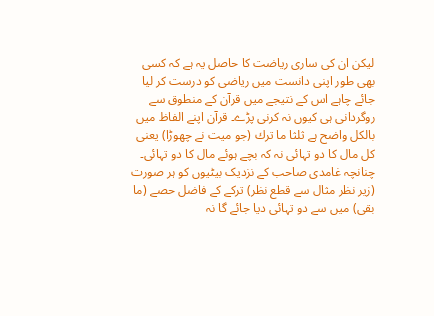لیکن ان كی ساری ریاضت کا حاصل یہ ہے کہ کسی بھی طور اپنی دانست میں ریاضی کو درست کر لیا جائے چاہے اس کے نتیجے میں قرآن کے منطوق سے روگردانی ہی کیوں نہ کرنی پڑے۔ قرآن اپنے الفاظ میں بالکل واضح ہے ثلثا ما ترك (جو میت نے چھوڑا) یعنی کل مال کا دو تہائی نہ کہ بچے ہوئے مال کا دو تہائی۔
چنانچہ غامدی صاحب کے نزدیک بیٹیوں کو ہر صورت (زیر نظر مثال سے قطع نظر) ترکے کے فاضل حصے (ما بقی) میں سے دو تہائی دیا جائے گا نہ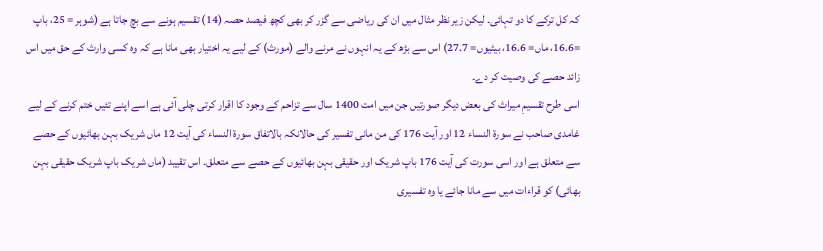کہ کل ترکے کا دو تہائی۔ لیکن زیر نظر مثال میں ان کی ریاضی سے گزر کر بھی کچھ فیصد حصہ (14) تقسیم ہونے سے بچ جاتا ہے (شوہر = 25، باپ =16.6، ماں= 16.6، بیٹیوں= 27.7) اس سے بڑھ کے یہ انہوں نے مرنے والے (مورث) کے لیے یہ اختیار بھی مانا ہے کہ وہ کسی وارث کے حق میں اس زائد حصے کی وصیت کر دے۔
اسی طرح تقسیمِ میراث کی بعض دیگر صورتیں جن میں امت 1400 سال سے تزاحم کے وجود کا اقرار کرتی چلی آئی ہے اسے اپنے تئیں ختم کرنے کے لیے غامدی صاحب نے سورۃ النساء 12 اور آیت 176 كی من مانی تفسیر کی حالانکہ بالاتفاق سورۃ النساء کی آیت 12 ماں شریک بہن بھائیوں کے حصے سے متعلق ہے اور اسی سورت کی آیت 176 باپ شریک اور حقیقی بہن بھائیوں کے حصے سے متعلق۔ اس تقيید (ماں شریک باپ شریک حقیقی بہن بھائی) کو قراءات میں سے مانا جائے یا وہ تفسیری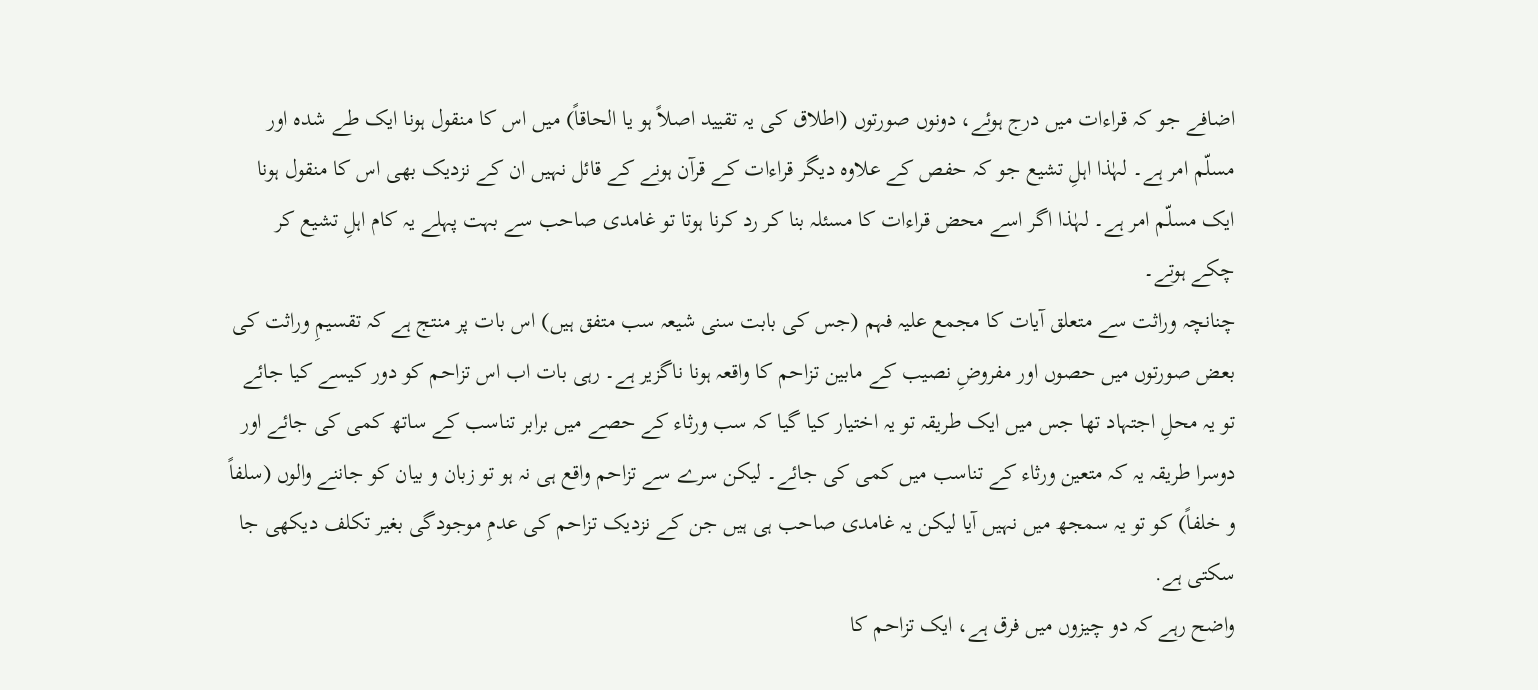اضافے جو کہ قراءات میں درج ہوئے، دونوں صورتوں (اطلاق کی یہ تقيید اصلاً ہو یا الحاقاً) میں اس کا منقول ہونا ایک طے شدہ اور مسلّم امر ہے۔ لہٰذا اہلِ تشیع جو کہ حفص کے علاوہ دیگر قراءات کے قرآن ہونے کے قائل نہیں ان کے نزدیک بھی اس کا منقول ہونا ایک مسلّم امر ہے۔ لہٰذا اگر اسے محض قراءات کا مسئلہ بنا کر رد کرنا ہوتا تو غامدی صاحب سے بہت پہلے یہ کام اہلِ تشیع کر چکے ہوتے۔
چنانچہ وراثت سے متعلق آیات کا مجمع علیہ فہم (جس کی بابت سنی شیعہ سب متفق ہیں) اس بات پر منتج ہے کہ تقسیمِ وراثت كی بعض صورتوں میں حصوں اور مفروضِ نصیب کے مابين تزاحم كا واقعہ ہونا ناگزیر ہے۔ رہی بات اب اس تزاحم کو دور کیسے کیا جائے تو یہ محلِ اجتہاد تھا جس میں ایک طریقہ تو یہ اختیار کیا گیا کہ سب ورثاء کے حصے میں برابر تناسب کے ساتھ کمی کی جائے اور دوسرا طریقہ یہ کہ متعین ورثاء کے تناسب میں کمی کی جائے۔ لیکن سرے سے تزاحم واقع ہی نہ ہو تو زبان و بیان کو جاننے والوں (سلفاً و خلفاً) کو تو یہ سمجھ میں نہیں آیا لیکن یہ غامدی صاحب ہی ہیں جن کے نزدیک تزاحم کی عدمِ موجودگی بغیر تکلف دیکھی جا سکتی ہے.
واضح رہے کہ دو چیزوں میں فرق ہے، ایک تزاحم کا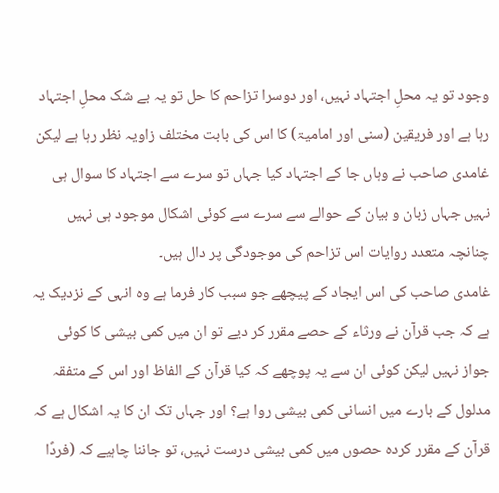وجود تو یہ محلِ اجتہاد نہیں، اور دوسرا تزاحم کا حل تو یہ بے شک محلِ اجتہاد رہا ہے اور فریقین (سنی اور اماميۃ) كا اس کی بابت مختلف زاویہ نظر رہا ہے لیکن غامدی صاحب نے وہاں جا کے اجتہاد کیا جہاں تو سرے سے اجتہاد کا سوال ہی نہیں جہاں زبان و بیان کے حوالے سے سرے سے كوئی اشكال موجود ہی نہیں چنانچہ متعدد روایات اس تزاحم کی موجودگی پر دال ہیں۔
غامدی صاحب کی اس ایجاد کے پیچھے جو سبب کار فرما ہے وہ انہی کے نزدیک یہ ہے کہ جب قرآن نے ورثاء کے حصے مقرر کر دیے تو ان میں کمی بیشی کا کوئی جواز نہیں لیکن کوئی ان سے یہ پوچھے کہ کیا قرآن کے الفاظ اور اس کے متفقہ مدلول کے بارے میں انسانی کمی بیشی روا ہے؟ اور جہاں تک ان کا یہ اشکال ہے کہ قرآن کے مقرر کردہ حصوں میں کمی بیشی درست نہیں، تو جاننا چاہیے کہ (فردًا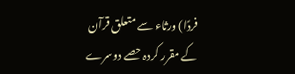فردًا) ورثاء سے متعلق قرآن کے مقرر کردہ حصے دوسرے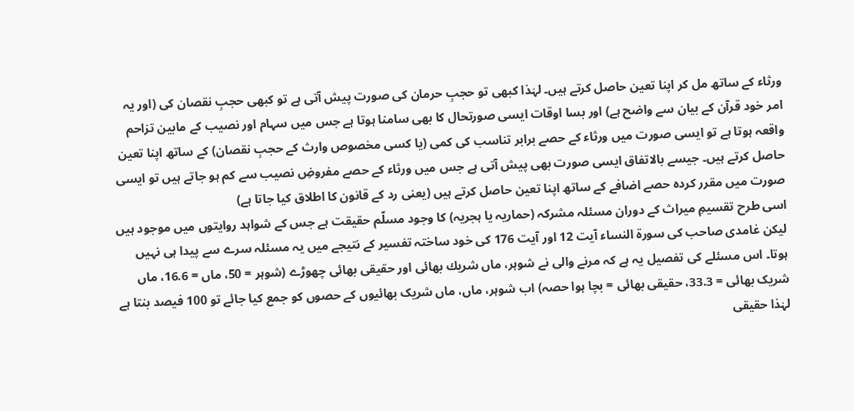ورثاء کے ساتھ مل کر اپنا تعین حاصل کرتے ہیں۔ لہٰذا کبھی تو حجبِ حرمان کی صورت پیش آتی ہے تو کبھی حجبِ نقصان کی (اور یہ امر خود قرآن کے بیان سے واضح ہے) اور بسا اوقات ایسی صورتحال کا بھی سامنا ہوتا ہے جس میں سہام اور نصيب کے مابين تزاحم واقعہ ہوتا ہے تو ایسی صورت میں ورثاء کے حصے برابر تناسب کی کمی (يا کسی مخصوص وارث کے حجبِ نقصان) کے ساتھ اپنا تعین حاصل کرتے ہیں۔ جیسے بالاتفاق ایسی صورت بھی پیش آتی ہے جس میں ورثاء کے حصے مفروضِ نصیب سے کم ہو جاتے ہیں تو ایسی صورت میں مقرر کردہ حصے اضافے کے ساتھ اپنا تعین حاصل کرتے ہیں (يعنی رد کے قانون کا اطلاق کیا جاتا ہے)
اسی طرح تقسیمِ میراث کے دوران مسئلہ مشرکہ (حماریہ یا ہجریہ) کا وجود مسلّم حقيقت ہے جس کے شواہد روایتوں میں موجود ہیں لیکن غامدی صاحب کی سورۃ النساء آيت 12 اور آیت 176 كی خود ساختہ تفسیر کے نتیجے میں یہ مسئلہ سرے سے پیدا ہی نہیں ہوتا۔ اس مسئلے کی تفصیل یہ ہے کہ مرنے والی نے شوہر، ماں شریك بھائی اور حقیقی بھائی چھوڑے (شوہر = 50، ماں = 16.6، ماں شریک بھائی = 33.3، حقیقی بھائی = بچا ہوا حصہ) اب شوہر، ماں، ماں شریک بھائیوں کے حصوں کو جمع کیا جائے تو 100 فیصد بنتا ہے لہٰذا حقیقی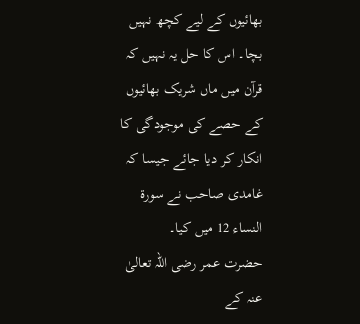بھائیوں کے لیے کچھ نہیں بچا۔ اس کا حل یہ نہیں کہ قرآن میں ماں شریک بھائیوں کے حصے کی موجودگی کا انکار کر دیا جائے جیسا کہ غامدی صاحب نے سورۃ النساء 12 میں کیا۔
حضرت عمر رضی اللہ تعالیٰ عنہ کے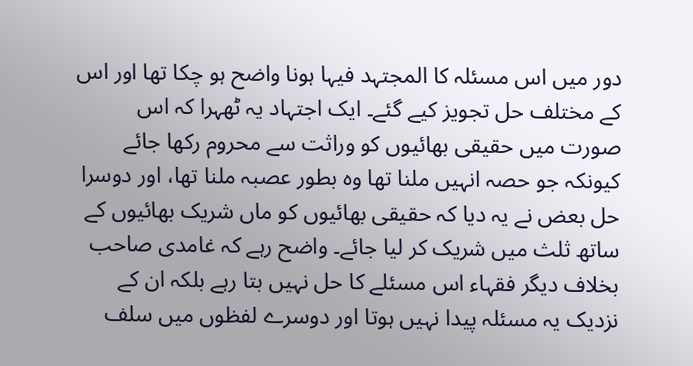دور میں اس مسئلہ كا المجتہد فيہا ہونا واضح ہو چکا تھا اور اس کے مختلف حل تجویز کیے گئے۔ ایک اجتہاد یہ ٹھہرا کہ اس صورت میں حقیقی بھائیوں کو وراثت سے محروم ركھا جائے کیونکہ جو حصہ انہیں ملنا تھا وہ بطور عصبہ ملنا تھا، اور دوسرا حل بعض نے یہ دیا کہ حقیقی بھائیوں کو ماں شریک بھائیوں کے ساتھ ثلث میں شریک کر لیا جائے۔ واضح رہے کہ غامدی صاحب بخلاف دیگر فقہاء اس مسئلے کا حل نہیں بتا رہے بلکہ ان کے نزدیک یہ مسئلہ پیدا نہیں ہوتا اور دوسرے لفظوں میں سلف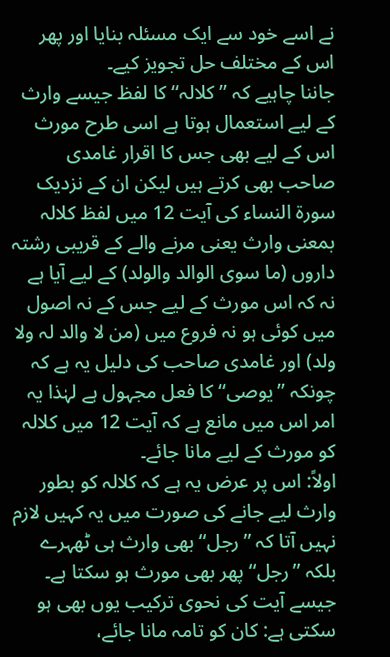نے اسے خود سے ایک مسئلہ بنایا اور پھر اس کے مختلف حل تجویز کیے۔
جاننا چاہیے کہ ’’کلالہ‘‘ کا لفظ جیسے وارث کے لیے استعمال ہوتا ہے اسی طرح مورث اس کے لیے بھی جس کا اقرار غامدی صاحب بھی کرتے ہیں ليكن ان کے نزدیک سورۃ النساء کی آیت 12 ميں لفظ کلالہ بمعنی وارث يعنی مرنے والے کے قریبی رشتہ داروں (ما سوى الوالد والولد) کے لیے آيا ہے نہ کہ اس مورث کے لیے جس کے نہ اصول میں کوئی ہو نہ فروع میں (من لا والد لہ ولا ولد) اور غامدی صاحب كی دليل یہ ہے کہ چونکہ ’’یوصی‘‘ کا فعل مجہول ہے لہٰذا یہ امر اس میں مانع ہے کہ آیت 12 میں کلالہ کو مورث کے لیے مانا جائے۔
اولاً: اس پر عرض یہ ہے کہ کلالہ کو بطور وارث لیے جانے کی صورت میں یہ کہیں لازم نہیں آتا کہ ’’رجل‘‘ بھی وارث ہی ٹھہرے بلکہ ’’رجل‘‘ پھر بھی مورث ہو سکتا ہے۔ جيسے آیت کی نحوى ترکیب يوں بھی ہو سکتی ہے: كان كو تامہ مانا جائے،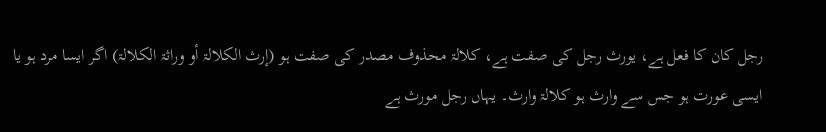رجل كان کا فعل ہے، یورث رجل کی صفت ہے، كلالۃ محذوف مصدر كی صفت ہو (إرث الكلالۃ أو وراثۃ الكلالۃ) اگر ایسا مرد ہو یا ايسی عورت ہو جس سے وارث ہو كلالۃ وارث۔ یہاں رجل مورث ہے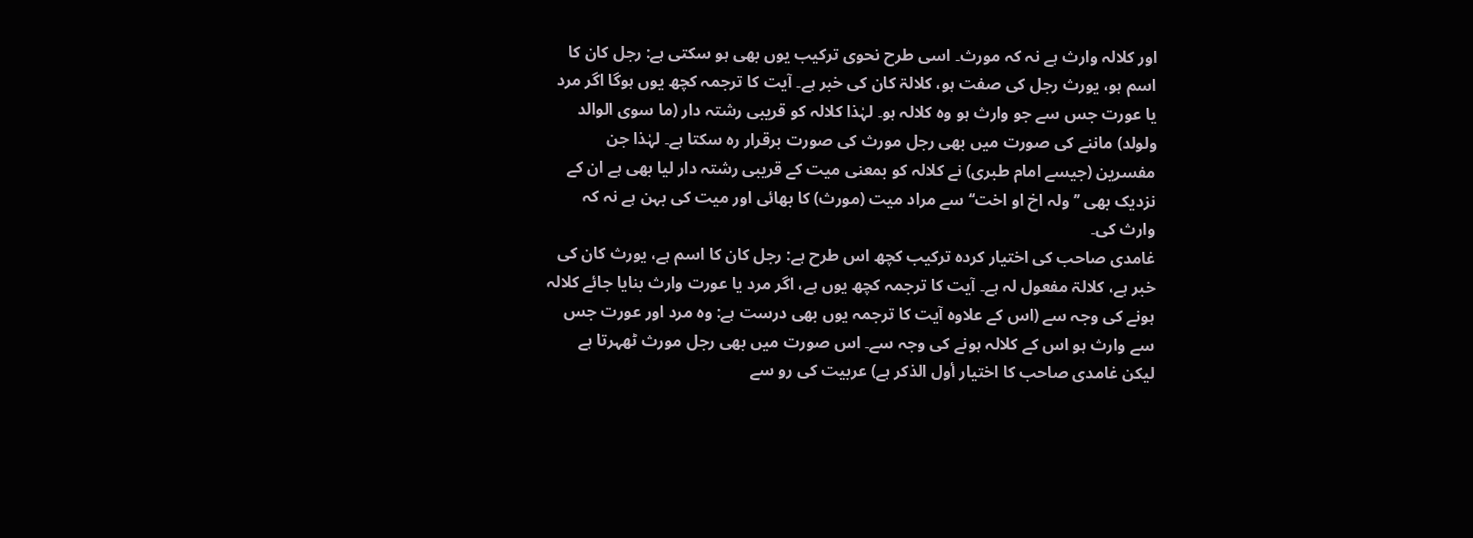اور کلالہ وارث ہے نہ کہ مورث۔ اسی طرح نحوی ترکیب يوں بھی ہو سکتی ہے: رجل كان کا اسم ہو، یورث رجل کی صفت ہو، كلالۃ کان کی خبر ہے۔ آیت کا ترجمہ کچھ یوں ہوگا اگر مرد یا عورت جس سے جو وارث ہو وہ کلالہ ہو۔ لہٰذا کلالہ کو قریبی رشتہ دار (ما سوى الوالد ولولد) ماننے کی صورت میں بھی رجل مورث كی صورت برقرار رہ سکتا ہے۔ لہٰذا جن مفسرین (جيسے امام طبری) نے کلالہ کو بمعنی میت کے قریبی رشتہ دار لیا بھی ہے ان کے نزدیک بھی ’’ولہ اخ او اخت‘‘ سے مراد میت (مورث) کا بھائی اور میت کی بہن ہے نہ کہ وارث کی۔
غامدی صاحب کی اختیار كردہ تركيب کچھ اس طرح ہے: رجل كان کا اسم ہے، یورث کان کی خبر ہے، كلالۃ مفعول لہ ہے۔ آیت کا ترجمہ کچھ یوں ہے، اگر مرد یا عورت وارث بنايا جائے کلالہ ہونے کی وجہ سے (اس کے علاوہ آیت کا ترجمہ یوں بھی درست ہے: وہ مرد اور عورت جس سے وارث ہو اس کے کلالہ ہونے کی وجہ سے۔ اس صورت میں بھی رجل مورث ٹھہرتا ہے لیکن غامدی صاحب کا اختیار أول الذكر ہے) عربیت کی رو سے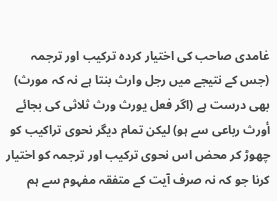غامدی صاحب کی اختیار كردہ تركيب اور ترجمہ (جس کے نتیجے میں رجل وارث بنتا ہے نہ کہ مورث) بھی درست ہے (اگر فعل يورث ورث ثلاثی کی بجائے أورث رباعی سے ہو) ليكن تمام دیگر نحوی تراکیب کو چھوڑ کر محض اس نحوى ترکیب اور ترجمہ کو اختیار کرنا جو کہ نہ صرف آیت کے متفقہ مفہوم سے ہم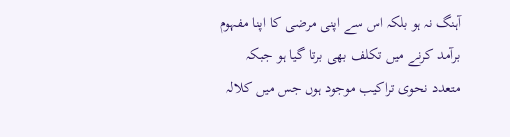آہنگ نہ ہو بلکہ اس سے اپنی مرضی کا اپنا مفہوم برآمد کرنے میں تکلف بھی برتا گیا ہو جبکہ متعدد نحوی تراكیب موجود ہوں جس میں کلالہ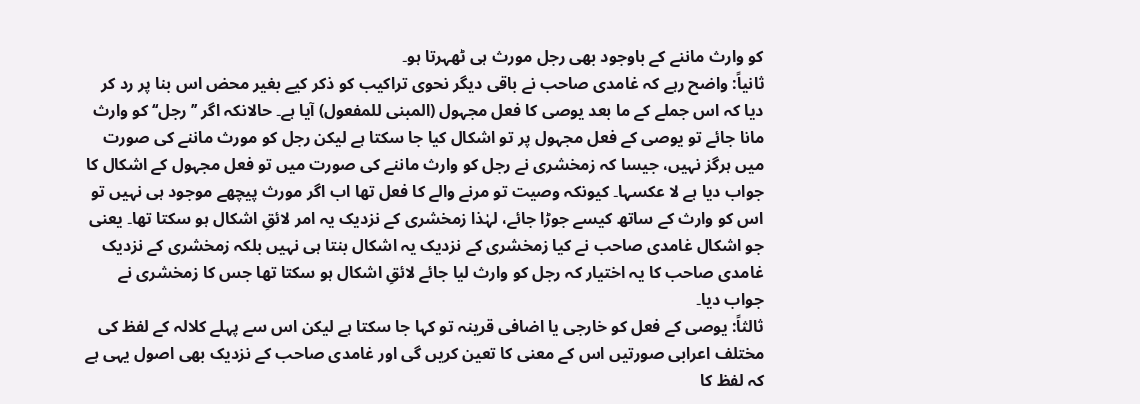کو وارث ماننے کے باوجود بھی رجل مورث ہی ٹھہرتا ہو۔
ثانياً: واضح رہے کہ غامدی صاحب نے باقی ديگر نحوى تراکیب کو ذکر کیے بغیر محض اس بنا پر رد کر دیا کہ اس جملے کے ما بعد یوصی کا فعل مجہول (المبنی للمفعول) آیا ہے۔ حالانکہ اگر ’’رجل‘‘ کو وارث مانا جائے تو يوصی کے فعل مجہول پر تو اشکال کیا جا سکتا ہے لیکن رجل کو مورث ماننے کی صورت میں ہرگز نہیں، جیسا کہ زمخشری نے رجل کو وارث ماننے کی صورت میں تو فعل مجہول کے اشکال کا جواب دیا ہے لا عكسہا۔ کیونکہ وصیت تو مرنے والے کا فعل تھا اب اگر مورث پیچھے موجود ہی نہیں تو اس کو وارث کے ساتھ کیسے جوڑا جائے، لہٰذا زمخشری کے نزدیک یہ امر لائقِ اشکال ہو سکتا تھا۔ یعنی جو اشکال غامدی صاحب نے کیا زمخشری کے نزدیک یہ اشکال بنتا ہی نہیں بلکہ زمخشری کے نزدیک غامدی صاحب کا یہ اختیار کہ رجل كو وارث لیا جائے لائقِ اشکال ہو سکتا تھا جس کا زمخشری نے جواب دیا۔
ثالثاً: یوصی کے فعل کو خارجی يا اضافی قرینہ تو کہا جا سکتا ہے لیکن اس سے پہلے کلالہ کے لفظ کی مختلف اعرابی صورتیں اس کے معنی کا تعین کریں گی اور غامدی صاحب کے نزدیک بھی اصول یہی ہے کہ لفظ کا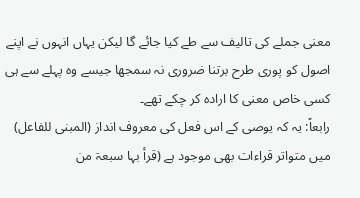معنی جملے کی تالیف سے طے کیا جائے گا لیکن یہاں انہوں نے اپنے اصول کو پوری طرح برتنا ضروری نہ سمجھا جيسے وہ پہلے سے ہی کسی خاص معنی کا ارادہ کر چکے تھے۔
رابعاً: یہ کہ یوصی کے اس فعل کی معروف انداز (المبنی للفاعل) میں متواتر قراءات بھی موجود ہے (قرأ بہا سبعۃ من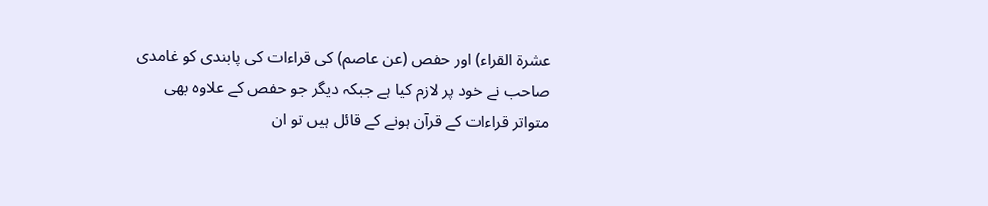عشرۃ القراء) اور حفص (عن عاصم) کی قراءات کی پابندی کو غامدی صاحب نے خود پر لازم کیا ہے جبکہ دیگر جو حفص کے علاوہ بھی متواتر قراءات کے قرآن ہونے کے قائل ہیں تو ان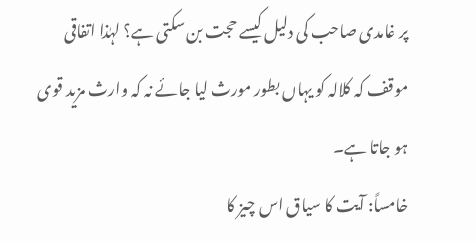پر غامدی صاحب کی دلیل کیسے حجت بن سکتی ہے؟ لہٰذا اتفاقی موقف کہ کلالہ کو یہاں بطور مورث لیا جائے نہ کہ وارث مزيد قوی ہو جاتا ہے۔
خامساً: آیت کا سیاق اس چیز کا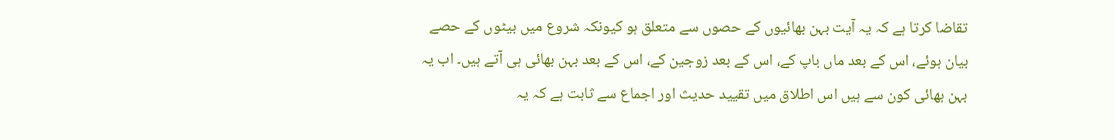تقاضا کرتا ہے کہ یہ آیت بہن بھائیوں کے حصوں سے متعلق ہو کیونکہ شروع میں بیٹوں کے حصے بیان ہوئے، اس کے بعد ماں باپ کے، اس کے بعد زوجین کے، اس کے بعد بہن بھائی ہی آتے ہیں۔ اب یہ بہن بھائی کون سے ہیں اس اطلاق میں تقيید حدیث اور اجماع سے ثابت ہے کہ یہ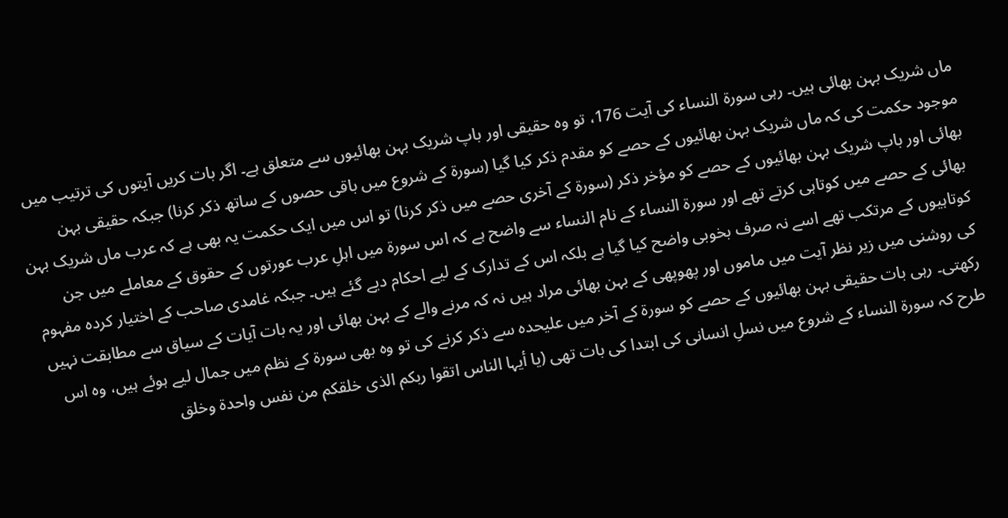ماں شریک بہن بھائی ہیں۔ رہی سورۃ النساء کی آیت 176، تو وہ حقیقی اور باپ شریک بہن بھائیوں سے متعلق ہے۔ اگر بات کریں آیتوں کی ترتیب میں موجود حکمت كی کہ ماں شریک بہن بھائیوں کے حصے کو مقدم ذکر کیا گیا (سورۃ کے شروع میں باقی حصوں کے ساتھ ذکر کرنا) جبکہ حقیقی بہن بھائی اور باپ شریک بہن بھائیوں کے حصے کو مؤخر ذکر (سورۃ کے آخری حصے میں ذکر کرنا) تو اس میں ایک حکمت یہ بھی ہے کہ عرب ماں شریک بہن بھائی کے حصے میں کوتاہی کرتے تھے اور سورۃ النساء کے نام النساء سے واضح ہے کہ اس سورۃ میں اہلِ عرب عورتوں کے حقوق کے معاملے میں جن کوتاہیوں کے مرتکب تھے اسے نہ صرف بخوبی واضح کیا گیا ہے بلکہ اس کے تدارک کے لیے احکام دیے گئے ہیں۔ جبکہ غامدی صاحب کے اختیار کردہ مفہوم کی روشنی میں زیر نظر آیت میں ماموں اور پھوپھی کے بہن بھائی مراد ہیں نہ کہ مرنے والے کے بہن بھائی اور يہ بات آیات کے سیاق سے مطابقت نہیں رکھتی۔ رہی بات حقیقی بہن بھائیوں کے حصے کو سورۃ کے آخر میں علیحدہ سے ذکر کرنے کی تو وہ بھی سورۃ کے نظم میں جمال لیے ہوئے ہیں، وہ اس طرح کہ سورۃ النساء کے شروع میں نسلِ انسانی کی ابتدا کی بات تھی (يا أيہا الناس اتقوا ربكم الذی خلقكم من نفس واحدۃ وخلق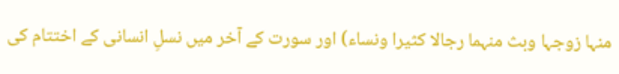منہا زوجہا وبث منہما رجالا كثيرا ونساء) اور سورت کے آخر میں نسلِ انسانی کے اختتام کی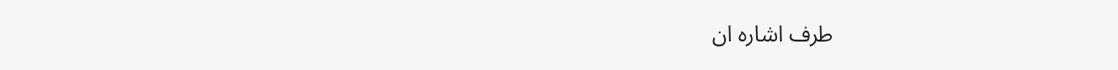طرف اشارہ ان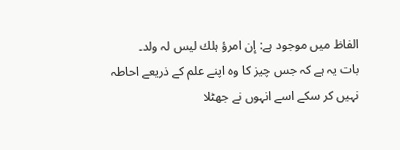الفاظ میں موجود ہے: إن امرؤ ہلك ليس لہ ولد۔
بات یہ ہے کہ جس چیز کا وہ اپنے علم کے ذریعے احاطہ نہیں کر سکے اسے انہوں نے جھٹلا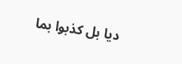دیا بل كذبوا بما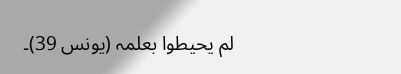لم يحيطوا بعلمہ (يونس 39)۔